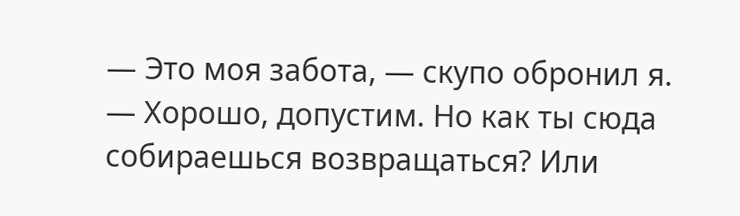— Это моя забота, — скупо обронил я.
— Хорошо, допустим. Но как ты сюда собираешься возвращаться? Или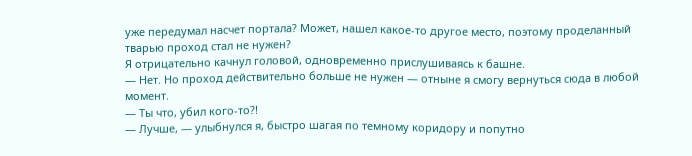уже передумал насчет портала? Может, нашел какое-то другое место, поэтому проделанный тварью проход стал не нужен?
Я отрицательно качнул головой, одновременно прислушиваясь к башне.
— Нет. Но проход действительно больше не нужен — отныне я смогу вернуться сюда в любой момент.
— Ты что, убил кого-то?!
— Лучше, — улыбнулся я, быстро шагая по темному коридору и попутно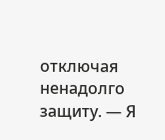отключая ненадолго защиту. — Я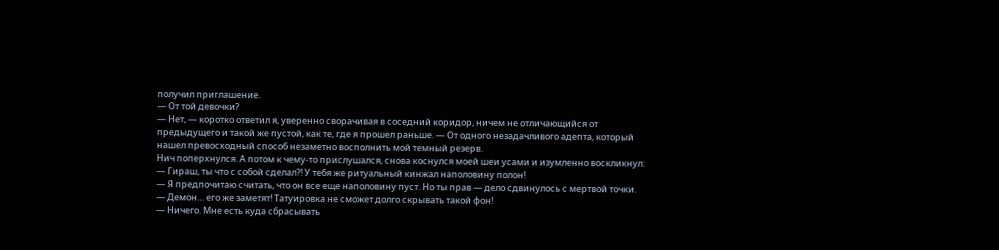получил приглашение.
— От той девочки?
— Нет, — коротко ответил я, уверенно сворачивая в соседний коридор, ничем не отличающийся от предыдущего и такой же пустой, как те, где я прошел раньше. — От одного незадачливого адепта, который нашел превосходный способ незаметно восполнить мой темный резерв.
Нич поперхнулся. А потом к чему-то прислушался, снова коснулся моей шеи усами и изумленно воскликнул:
— Гираш, ты что с собой сделал?! У тебя же ритуальный кинжал наполовину полон!
— Я предпочитаю считать, что он все еще наполовину пуст. Но ты прав — дело сдвинулось с мертвой точки.
— Демон… его же заметят! Татуировка не сможет долго скрывать такой фон!
— Ничего. Мне есть куда сбрасывать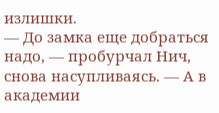излишки.
— До замка еще добраться надо, — пробурчал Нич, снова насупливаясь. — А в академии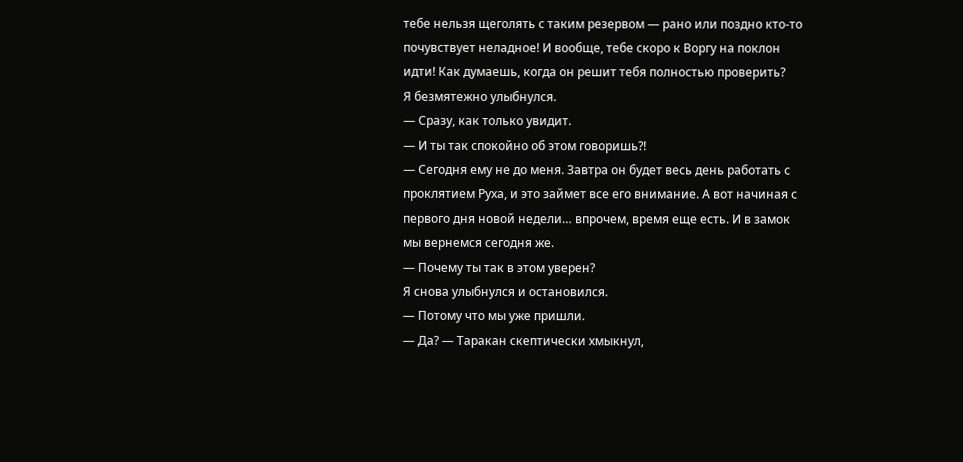тебе нельзя щеголять с таким резервом — рано или поздно кто-то почувствует неладное! И вообще, тебе скоро к Воргу на поклон идти! Как думаешь, когда он решит тебя полностью проверить?
Я безмятежно улыбнулся.
— Сразу, как только увидит.
— И ты так спокойно об этом говоришь?!
— Сегодня ему не до меня. Завтра он будет весь день работать с проклятием Руха, и это займет все его внимание. А вот начиная с первого дня новой недели… впрочем, время еще есть. И в замок мы вернемся сегодня же.
— Почему ты так в этом уверен?
Я снова улыбнулся и остановился.
— Потому что мы уже пришли.
— Да? — Таракан скептически хмыкнул,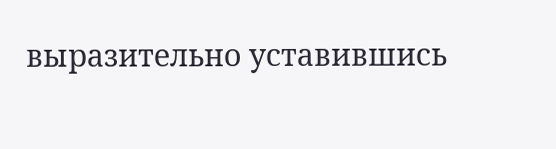выразительно уставившись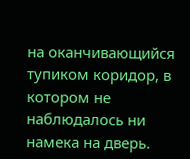на оканчивающийся тупиком коридор, в котором не наблюдалось ни намека на дверь.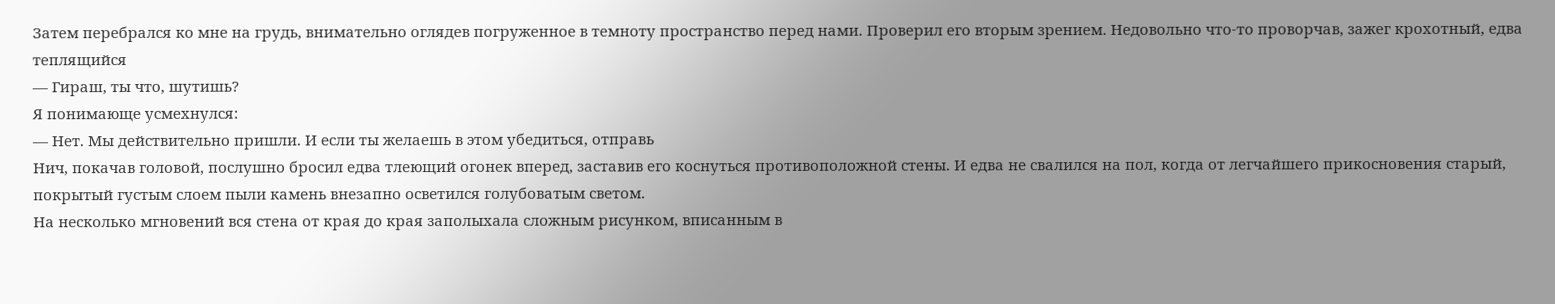Затем перебрался ко мне на грудь, внимательно оглядев погруженное в темноту пространство перед нами. Проверил его вторым зрением. Недовольно что-то проворчав, зажег крохотный, едва теплящийся
— Гираш, ты что, шутишь?
Я понимающе усмехнулся:
— Нет. Мы действительно пришли. И если ты желаешь в этом убедиться, отправь
Нич, покачав головой, послушно бросил едва тлеющий огонек вперед, заставив его коснуться противоположной стены. И едва не свалился на пол, когда от легчайшего прикосновения старый, покрытый густым слоем пыли камень внезапно осветился голубоватым светом.
На несколько мгновений вся стена от края до края заполыхала сложным рисунком, вписанным в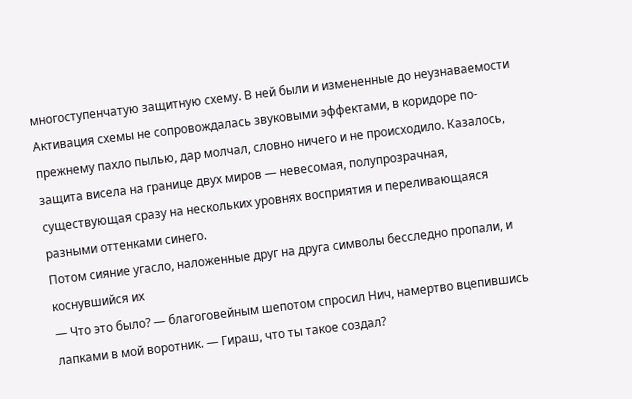многоступенчатую защитную схему. В ней были и измененные до неузнаваемости
Активация схемы не сопровождалась звуковыми эффектами, в коридоре по-прежнему пахло пылью, дар молчал, словно ничего и не происходило. Казалось, защита висела на границе двух миров — невесомая, полупрозрачная, существующая сразу на нескольких уровнях восприятия и переливающаяся разными оттенками синего.
Потом сияние угасло, наложенные друг на друга символы бесследно пропали, и коснувшийся их
— Что это было? — благоговейным шепотом спросил Нич, намертво вцепившись лапками в мой воротник. — Гираш, что ты такое создал?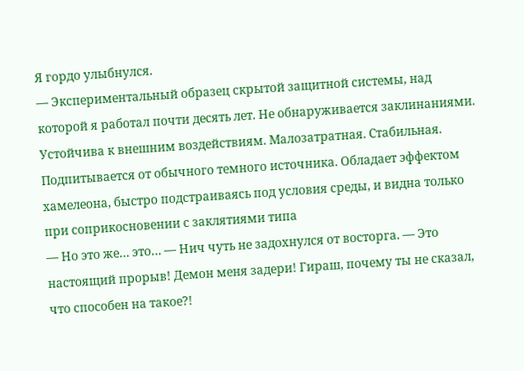Я гордо улыбнулся.
— Экспериментальный образец скрытой защитной системы, над которой я работал почти десять лет. Не обнаруживается заклинаниями. Устойчива к внешним воздействиям. Малозатратная. Стабильная. Подпитывается от обычного темного источника. Обладает эффектом хамелеона, быстро подстраиваясь под условия среды, и видна только при соприкосновении с заклятиями типа
— Но это же… это… — Нич чуть не задохнулся от восторга. — Это настоящий прорыв! Демон меня задери! Гираш, почему ты не сказал, что способен на такое?!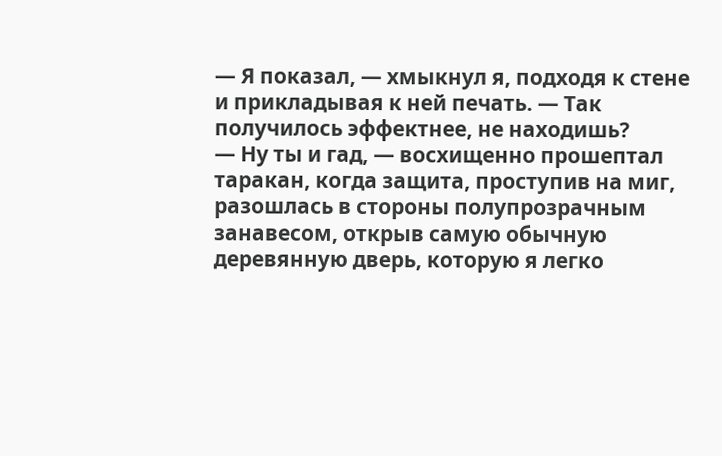— Я показал, — хмыкнул я, подходя к стене и прикладывая к ней печать. — Так получилось эффектнее, не находишь?
— Ну ты и гад, — восхищенно прошептал таракан, когда защита, проступив на миг, разошлась в стороны полупрозрачным занавесом, открыв самую обычную деревянную дверь, которую я легко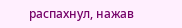распахнул, нажав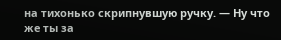на тихонько скрипнувшую ручку. — Ну что же ты за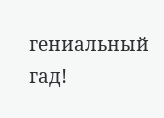гениальный гад!